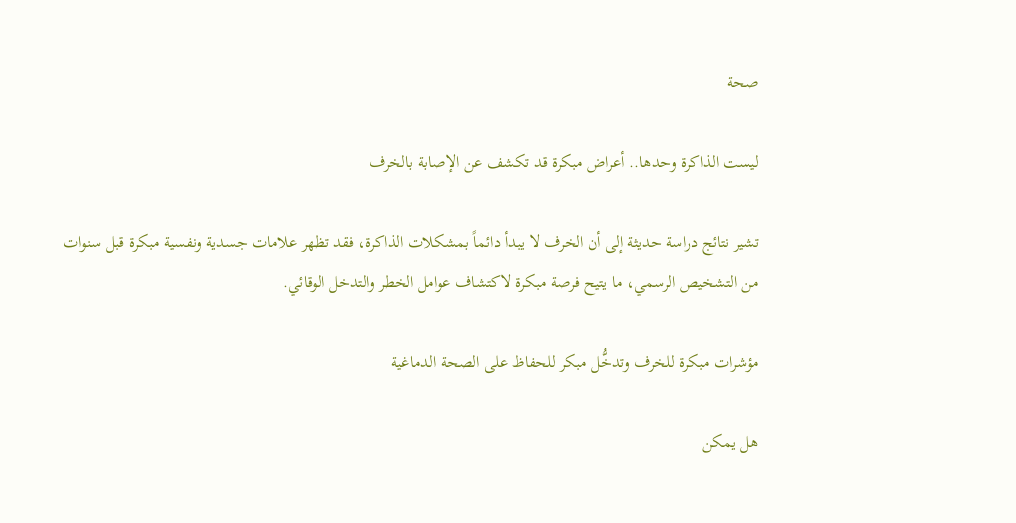صحة

ليست الذاكرة وحدها.. أعراض مبكرة قد تكشف عن الإصابة بالخرف

تشير نتائج دراسة حديثة إلى أن الخرف لا يبدأ دائماً بمشكلات الذاكرة، فقد تظهر علامات جسدية ونفسية مبكرة قبل سنوات من التشخيص الرسمي، ما يتيح فرصة مبكرة لاكتشاف عوامل الخطر والتدخل الوقائي.

مؤشرات مبكرة للخرف وتدخُّل مبكر للحفاظ على الصحة الدماغية

هل يمكن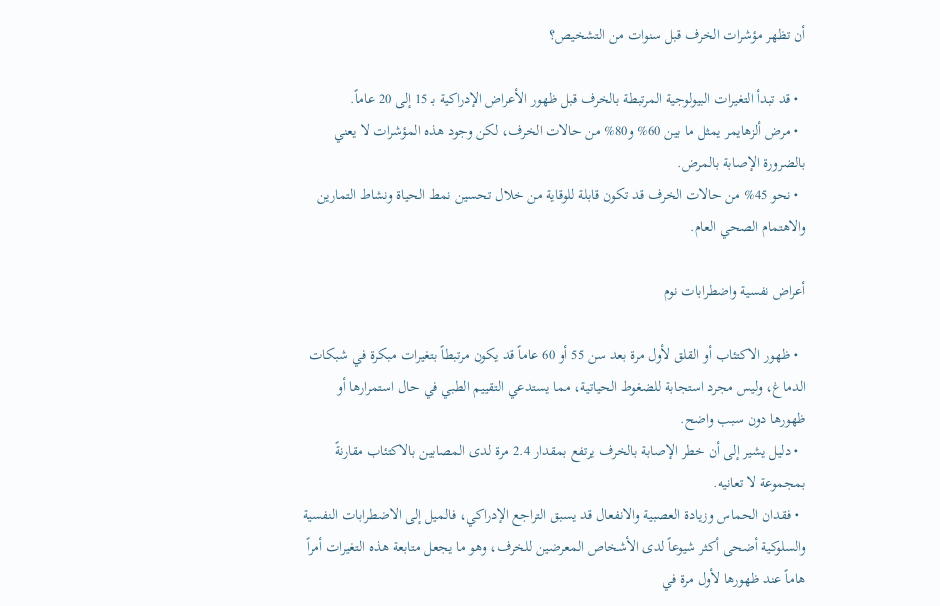أن تظهر مؤشرات الخرف قبل سنوات من التشخيص؟

  • قد تبدأ التغيرات البيولوجية المرتبطة بالخرف قبل ظهور الأعراض الإدراكية بـ 15 إلى 20 عاماً.
  • مرض ألزهايمر يمثل ما بين 60% و80% من حالات الخرف، لكن وجود هذه المؤشرات لا يعني بالضرورة الإصابة بالمرض.
  • نحو 45% من حالات الخرف قد تكون قابلة للوقاية من خلال تحسين نمط الحياة ونشاط التمارين والاهتمام الصحي العام.

أعراض نفسية واضطرابات نوم

  • ظهور الاكتئاب أو القلق لأول مرة بعد سن 55 أو 60 عاماً قد يكون مرتبطاً بتغيرات مبكرة في شبكات الدماغ، وليس مجرد استجابة للضغوط الحياتية، مما يستدعي التقييم الطبي في حال استمرارها أو ظهورها دون سبب واضح.
  • دليل يشير إلى أن خطر الإصابة بالخرف يرتفع بمقدار 2.4 مرة لدى المصابين بالاكتئاب مقارنةً بمجموعة لا تعانيه.
  • فقدان الحماس وزيادة العصبية والانفعال قد يسبق التراجع الإدراكي، فالميل إلى الاضطرابات النفسية والسلوكية أضحى أكثر شيوعاً لدى الأشخاص المعرضين للخرف، وهو ما يجعل متابعة هذه التغيرات أمراً هاماً عند ظهورها لأول مرة في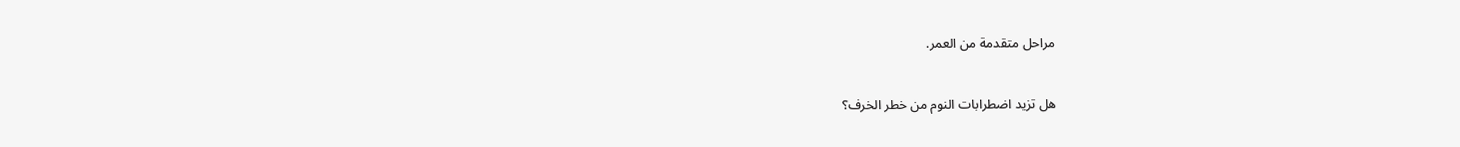مراحل متقدمة من العمر.

هل تزيد اضطرابات النوم من خطر الخرف؟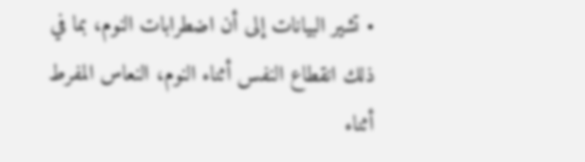• تشير البيانات إلى أن اضطرابات النوم، بما في ذلك انقطاع النفس أثناء النوم، النعاس المفرط أثناء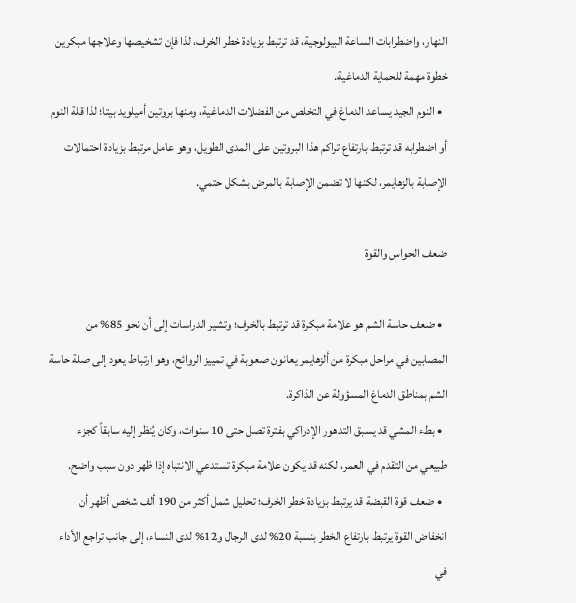النهار، واضطرابات الساعة البيولوجية، قد ترتبط بزيادة خطر الخرف، لذا فإن تشخيصها وعلاجها مبكرين خطوة مهمة للحماية الدماغية.
  • النوم الجيد يساعد الدماغ في التخلص من الفضلات الدماغية، ومنها بروتين أميلويد بيتا؛ لذا قلة النوم أو اضطرابه قد ترتبط بارتفاع تراكم هذا البروتين على المدى الطويل، وهو عامل مرتبط بزيادة احتمالات الإصابة بالزهايمر، لكنها لا تضمن الإصابة بالمرض بشكل حتمي.

ضعف الحواس والقوة

  • ضعف حاسة الشم هو علامة مبكرة قد ترتبط بالخرف؛ وتشير الدراسات إلى أن نحو 85% من المصابين في مراحل مبكرة من ألزهايمر يعانون صعوبة في تمييز الروائح، وهو ارتباط يعود إلى صلة حاسة الشم بمناطق الدماغ المسؤولة عن الذاكرة.
  • بطء المشي قد يسبق التدهور الإدراكي بفترة تصل حتى 10 سنوات، وكان يُنظر إليه سابقاً كجزء طبيعي من التقدم في العمر، لكنه قد يكون علامة مبكرة تستدعي الانتباه إذا ظهر دون سبب واضح.
  • ضعف قوة القبضة قد يرتبط بزيادة خطر الخرف؛ تحليل شمل أكثر من 190 ألف شخص أظهر أن انخفاض القوة يرتبط بارتفاع الخطر بنسبة 20% لدى الرجال و12% لدى النساء، إلى جانب تراجع الأداء في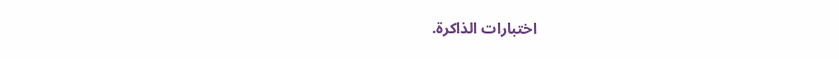اختبارات الذاكرة.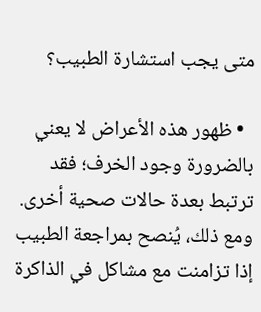متى يجب استشارة الطبيب؟

  • ظهور هذه الأعراض لا يعني بالضرورة وجود الخرف؛ فقد ترتبط بعدة حالات صحية أخرى. ومع ذلك، يُنصح بمراجعة الطبيب إذا تزامنت مع مشاكل في الذاكرة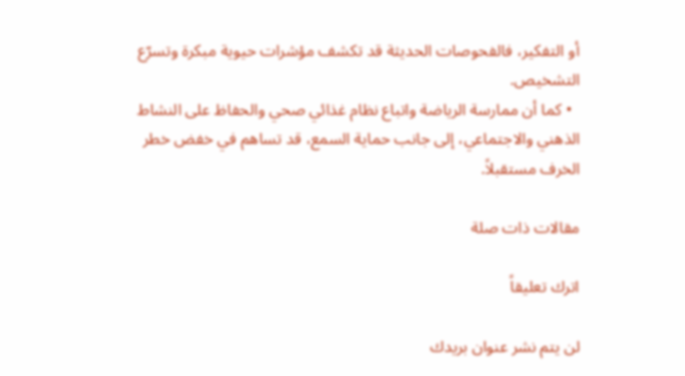أو التفكير، فالفحوصات الحديثة قد تكشف مؤشرات حيوية مبكرة وتسرّع التشخيص.
  • كما أن ممارسة الرياضة واتباع نظام غذائي صحي والحفاظ على النشاط الذهني والاجتماعي، إلى جانب حماية السمع، قد تساهم في خفض خطر الخرف مستقبلاً.

مقالات ذات صلة

اترك تعليقاً

لن يتم نشر عنوان بريدك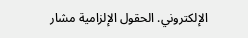الإلكتروني. الحقول الإلزامية مشار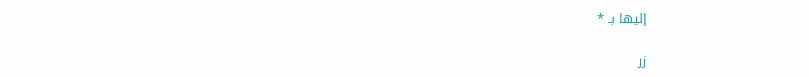إليها بـ *

زر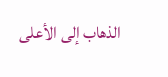الذهاب إلى الأعلى